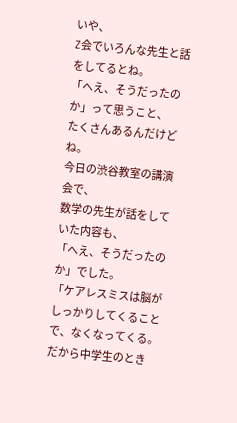いや、
Z会でいろんな先生と話をしてるとね。
「へえ、そうだったのか」って思うこと、
たくさんあるんだけどね。
今日の渋谷教室の講演会で、
数学の先生が話をしていた内容も、
「へえ、そうだったのか」でした。
「ケアレスミスは脳がしっかりしてくることで、なくなってくる。
だから中学生のとき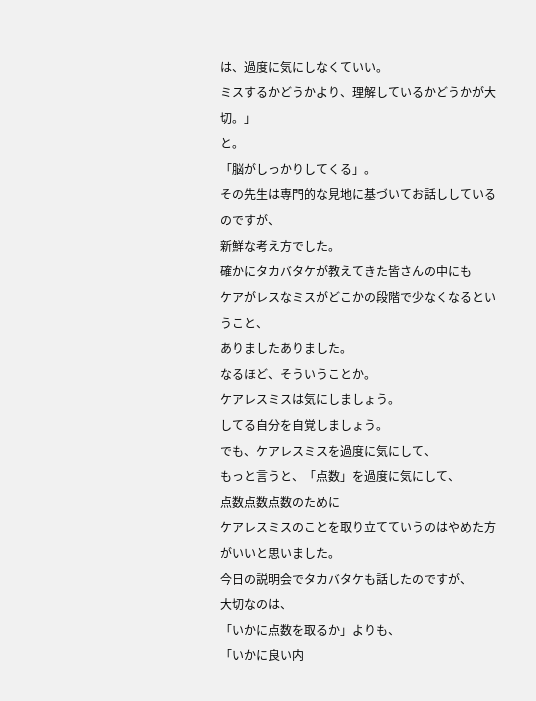は、過度に気にしなくていい。
ミスするかどうかより、理解しているかどうかが大切。」
と。
「脳がしっかりしてくる」。
その先生は専門的な見地に基づいてお話ししているのですが、
新鮮な考え方でした。
確かにタカバタケが教えてきた皆さんの中にも
ケアがレスなミスがどこかの段階で少なくなるということ、
ありましたありました。
なるほど、そういうことか。
ケアレスミスは気にしましょう。
してる自分を自覚しましょう。
でも、ケアレスミスを過度に気にして、
もっと言うと、「点数」を過度に気にして、
点数点数点数のために
ケアレスミスのことを取り立てていうのはやめた方がいいと思いました。
今日の説明会でタカバタケも話したのですが、
大切なのは、
「いかに点数を取るか」よりも、
「いかに良い内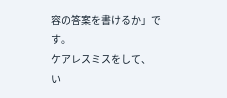容の答案を書けるか」です。
ケアレスミスをして、
い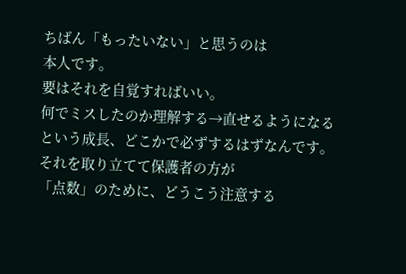ちばん「もったいない」と思うのは
本人です。
要はそれを自覚すればいい。
何でミスしたのか理解する→直せるようになる
という成長、どこかで必ずするはずなんです。
それを取り立てて保護者の方が
「点数」のために、どうこう注意する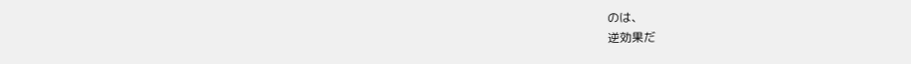のは、
逆効果だ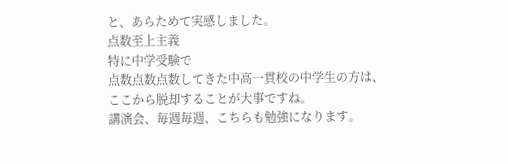と、あらためて実感しました。
点数至上主義
特に中学受験で
点数点数点数してきた中高一貫校の中学生の方は、
ここから脱却することが大事ですね。
講演会、毎週毎週、こちらも勉強になります。